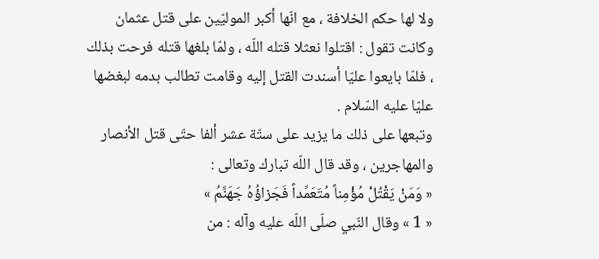ولا لها حكم الخلافة ، مع انّها أكبر الموليّين على قتل عثمان وكانت تقول : اقتلوا نعثلا قتله اللّه ، ولمّا بلغها قتله فرحت بذلك ، فلمّا بايعوا عليّا أسندت القتل إليه وقامت تطالب بدمه لبغضها عليّا عليه السّلام .
وتبعها على ذلك ما يزيد على ستّة عشر ألفا حتّى قتل الأنصار والمهاجرين ، وقد قال اللّه تبارك وتعالى :
« وَمَنْ يَقْتُلْ مُؤْمِناً مُتَعَمِّداً فَجَزاؤُهُ جَهَنَّمُ »
« 1 » وقال النّبي صلّى اللّه عليه وآله : من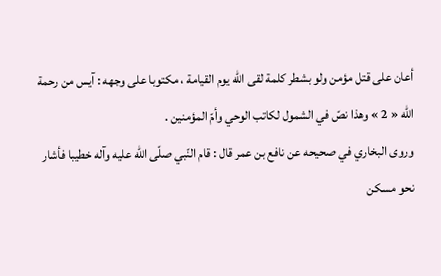أعان على قتل مؤمن ولو بشطر كلمة لقى اللّه يوم القيامة ، مكتوبا على وجهه : آيس من رحمة اللّه « 2 » وهذا نصّ في الشمول لكاتب الوحي وأمّ المؤمنين .
وروى البخاري في صحيحه عن نافع بن عمر قال : قام النّبي صلّى اللّه عليه وآله خطيبا فأشار نحو مسكن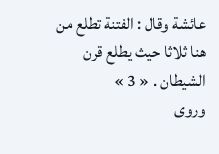عائشة وقال : الفتنة تطلع من هنا ثلاثا حيث يطلع قرن الشيطان . « 3 »
وروى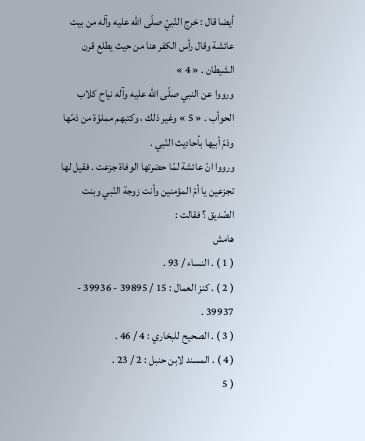أيضا قال : خرج النّبيّ صلّى اللّه عليه وآله من بيت عائشة وقال رأس الكفر هنا من حيث يطلع قرن الشيطان . « 4 »
ورووا عن النبي صلّى اللّه عليه وآله نياح كلاب الحوأب . « 5 » وغير ذلك ، وكتبهم مملوّة من ذمّها وذمّ أبيها بأحاديث النّبي .
ورووا انّ عائشة لمّا حضرتها الوفاة جزعت . فقيل لها تجزعين يا أمّ المؤمنين وأنت زوجة النّبي وبنت الصّديق ؟ فقالت :
هامش
( 1 ) . النساء / 93 .
( 2 ) . كنز العمال : 15 / 39895 - 39936 - 39937 .
( 3 ) . الصحيح للبخاري : 4 / 46 .
( 4 ) . المسند لابن حنبل : 2 / 23 .
( 5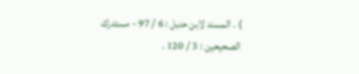) . المسند لابن حنبل : 6 / 97 - مستدرك الصحيحين : 3 / 120 .